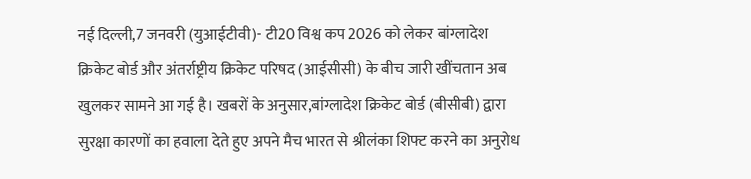नई दिल्ली,7 जनवरी (युआईटीवी)- टी20 विश्व कप 2026 को लेकर बांग्लादेश क्रिकेट बोर्ड और अंतर्राष्ट्रीय क्रिकेट परिषद (आईसीसी) के बीच जारी खींचतान अब खुलकर सामने आ गई है। खबरों के अनुसार,बांग्लादेश क्रिकेट बोर्ड (बीसीबी) द्वारा सुरक्षा कारणों का हवाला देते हुए अपने मैच भारत से श्रीलंका शिफ्ट करने का अनुरोध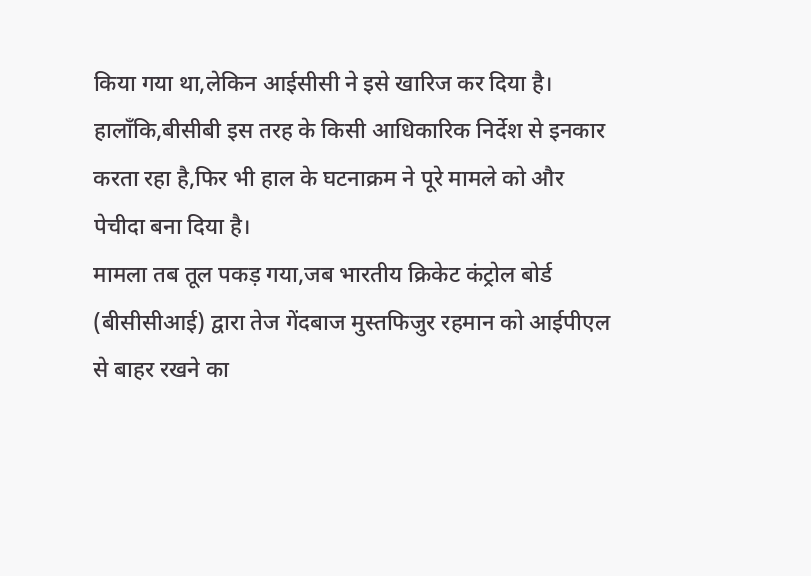किया गया था,लेकिन आईसीसी ने इसे खारिज कर दिया है। हालाँकि,बीसीबी इस तरह के किसी आधिकारिक निर्देश से इनकार करता रहा है,फिर भी हाल के घटनाक्रम ने पूरे मामले को और पेचीदा बना दिया है।
मामला तब तूल पकड़ गया,जब भारतीय क्रिकेट कंट्रोल बोर्ड (बीसीसीआई) द्वारा तेज गेंदबाज मुस्तफिजुर रहमान को आईपीएल से बाहर रखने का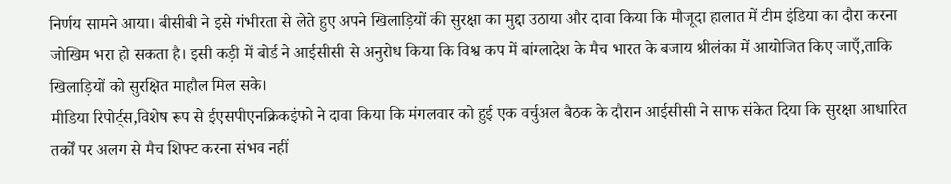निर्णय सामने आया। बीसीबी ने इसे गंभीरता से लेते हुए अपने खिलाड़ियों की सुरक्षा का मुद्दा उठाया और दावा किया कि मौजूदा हालात में टीम इंडिया का दौरा करना जोखिम भरा हो सकता है। इसी कड़ी में बोर्ड ने आईसीसी से अनुरोध किया कि विश्व कप में बांग्लादेश के मैच भारत के बजाय श्रीलंका में आयोजित किए जाएँ,ताकि खिलाड़ियों को सुरक्षित माहौल मिल सके।
मीडिया रिपोर्ट्स,विशेष रूप से ईएसपीएनक्रिकइंफो ने दावा किया कि मंगलवार को हुई एक वर्चुअल बैठक के दौरान आईसीसी ने साफ संकेत दिया कि सुरक्षा आधारित तर्कों पर अलग से मैच शिफ्ट करना संभव नहीं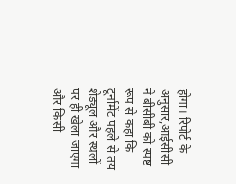होगा। रिपोर्ट के अनुसार,आईसीसी ने बीसीबी को स्पष्ट रूप से कहा कि टूर्नामेंट पहले से तय शेड्यूल और स्थलों पर ही खेला जाएगा और किसी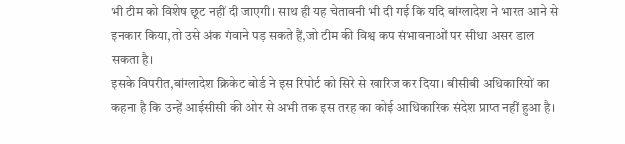भी टीम को विशेष छूट नहीं दी जाएगी। साथ ही यह चेतावनी भी दी गई कि यदि बांग्लादेश ने भारत आने से इनकार किया,तो उसे अंक गंवाने पड़ सकते हैं,जो टीम की विश्व कप संभावनाओं पर सीधा असर डाल सकता है।
इसके विपरीत,बांग्लादेश क्रिकेट बोर्ड ने इस रिपोर्ट को सिरे से खारिज कर दिया। बीसीबी अधिकारियों का कहना है कि उन्हें आईसीसी की ओर से अभी तक इस तरह का कोई आधिकारिक संदेश प्राप्त नहीं हुआ है।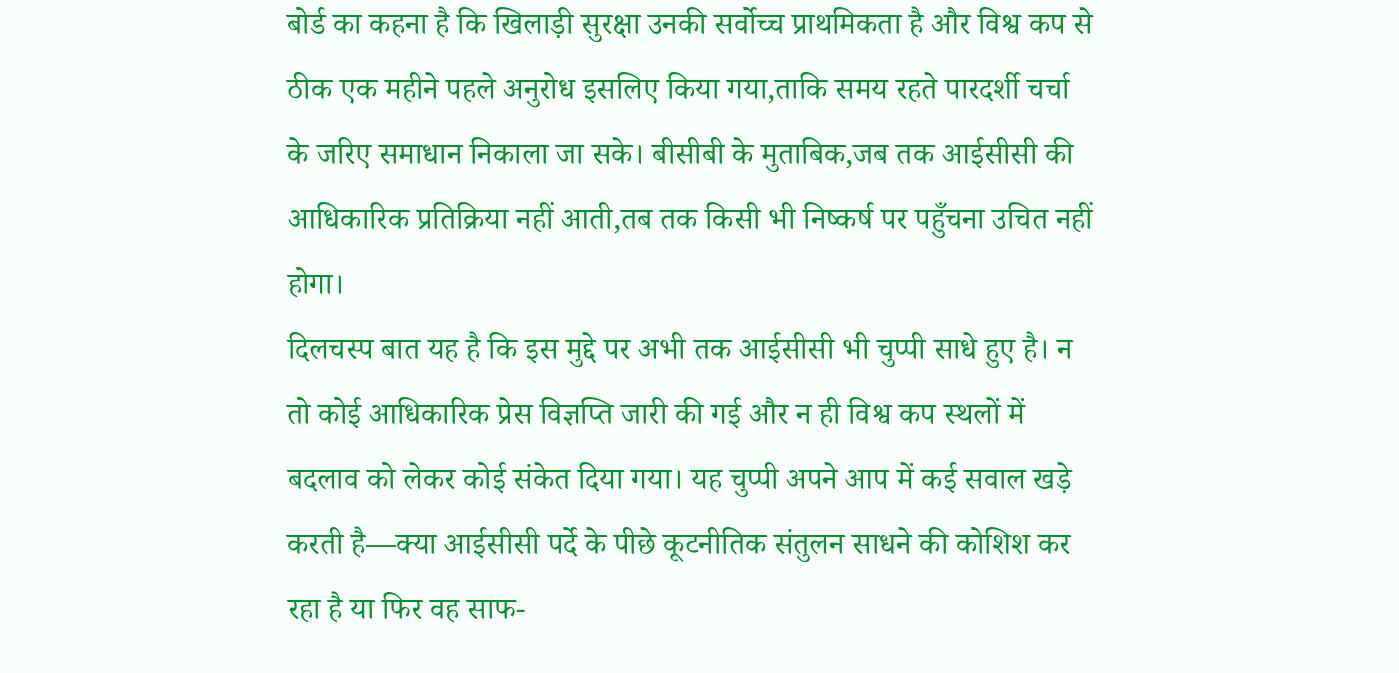बोर्ड का कहना है कि खिलाड़ी सुरक्षा उनकी सर्वोच्च प्राथमिकता है और विश्व कप से ठीक एक महीने पहले अनुरोध इसलिए किया गया,ताकि समय रहते पारदर्शी चर्चा के जरिए समाधान निकाला जा सके। बीसीबी के मुताबिक,जब तक आईसीसी की आधिकारिक प्रतिक्रिया नहीं आती,तब तक किसी भी निष्कर्ष पर पहुँचना उचित नहीं होगा।
दिलचस्प बात यह है कि इस मुद्दे पर अभी तक आईसीसी भी चुप्पी साधे हुए है। न तो कोई आधिकारिक प्रेस विज्ञप्ति जारी की गई और न ही विश्व कप स्थलों में बदलाव को लेकर कोई संकेत दिया गया। यह चुप्पी अपने आप में कई सवाल खड़े करती है—क्या आईसीसी पर्दे के पीछे कूटनीतिक संतुलन साधने की कोशिश कर रहा है या फिर वह साफ-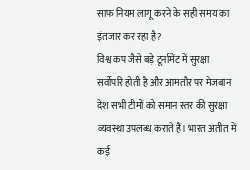साफ नियम लागू करने के सही समय का इंतजार कर रहा है?
विश्व कप जैसे बड़े टूर्नामेंट में सुरक्षा सर्वोपरि होती है और आमतौर पर मेजबान देश सभी टीमों को समान स्तर की सुरक्षा व्यवस्था उपलब्ध कराते हैं। भारत अतीत में कई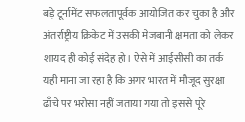बड़े टूर्नामेंट सफलतापूर्वक आयोजित कर चुका है और अंतर्राष्ट्रीय क्रिकेट में उसकी मेजबानी क्षमता को लेकर शायद ही कोई संदेह हो। ऐसे में आईसीसी का तर्क यही माना जा रहा है कि अगर भारत में मौजूद सुरक्षा ढाँचे पर भरोसा नहीं जताया गया तो इससे पूरे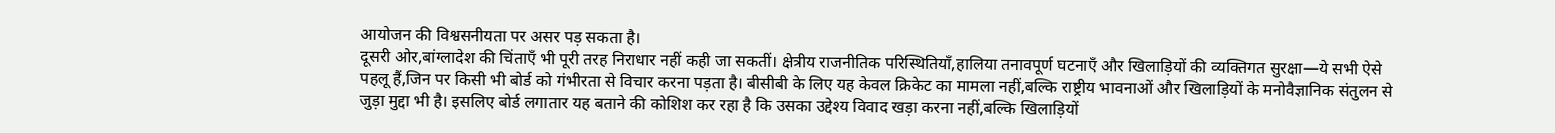आयोजन की विश्वसनीयता पर असर पड़ सकता है।
दूसरी ओर,बांग्लादेश की चिंताएँ भी पूरी तरह निराधार नहीं कही जा सकतीं। क्षेत्रीय राजनीतिक परिस्थितियाँ,हालिया तनावपूर्ण घटनाएँ और खिलाड़ियों की व्यक्तिगत सुरक्षा—ये सभी ऐसे पहलू हैं,जिन पर किसी भी बोर्ड को गंभीरता से विचार करना पड़ता है। बीसीबी के लिए यह केवल क्रिकेट का मामला नहीं,बल्कि राष्ट्रीय भावनाओं और खिलाड़ियों के मनोवैज्ञानिक संतुलन से जुड़ा मुद्दा भी है। इसलिए बोर्ड लगातार यह बताने की कोशिश कर रहा है कि उसका उद्देश्य विवाद खड़ा करना नहीं,बल्कि खिलाड़ियों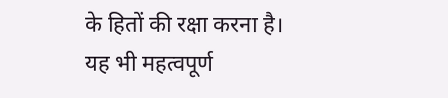के हितों की रक्षा करना है।
यह भी महत्वपूर्ण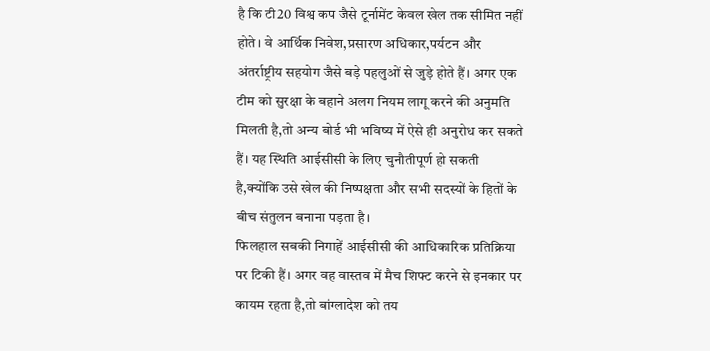है कि टी20 विश्व कप जैसे टूर्नामेंट केवल खेल तक सीमित नहीं होते। वे आर्थिक निवेश,प्रसारण अधिकार,पर्यटन और अंतर्राष्ट्रीय सहयोग जैसे बड़े पहलुओं से जुड़े होते हैं। अगर एक टीम को सुरक्षा के बहाने अलग नियम लागू करने की अनुमति मिलती है,तो अन्य बोर्ड भी भविष्य में ऐसे ही अनुरोध कर सकते हैं। यह स्थिति आईसीसी के लिए चुनौतीपूर्ण हो सकती है,क्योंकि उसे खेल की निष्पक्षता और सभी सदस्यों के हितों के बीच संतुलन बनाना पड़ता है।
फिलहाल सबकी निगाहें आईसीसी की आधिकारिक प्रतिक्रिया पर टिकी हैं। अगर वह वास्तव में मैच शिफ्ट करने से इनकार पर कायम रहता है,तो बांग्लादेश को तय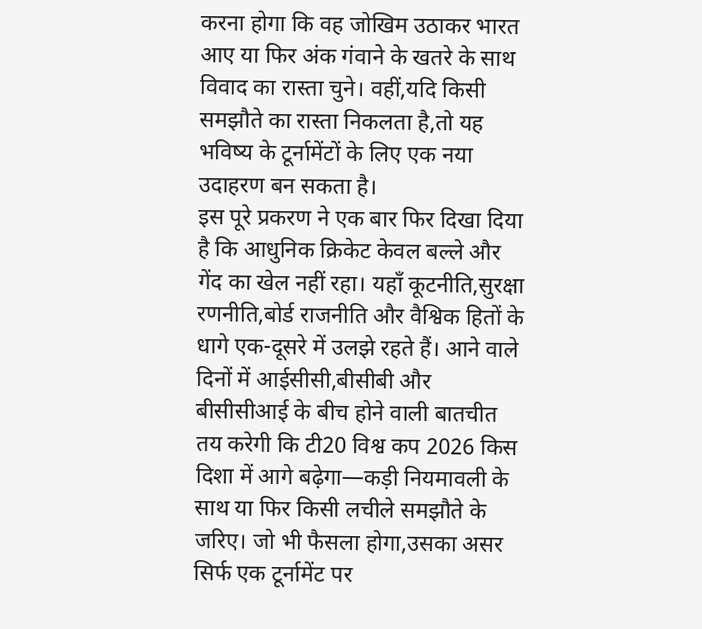करना होगा कि वह जोखिम उठाकर भारत आए या फिर अंक गंवाने के खतरे के साथ विवाद का रास्ता चुने। वहीं,यदि किसी समझौते का रास्ता निकलता है,तो यह भविष्य के टूर्नामेंटों के लिए एक नया उदाहरण बन सकता है।
इस पूरे प्रकरण ने एक बार फिर दिखा दिया है कि आधुनिक क्रिकेट केवल बल्ले और गेंद का खेल नहीं रहा। यहाँ कूटनीति,सुरक्षा रणनीति,बोर्ड राजनीति और वैश्विक हितों के धागे एक-दूसरे में उलझे रहते हैं। आने वाले दिनों में आईसीसी,बीसीबी और बीसीसीआई के बीच होने वाली बातचीत तय करेगी कि टी20 विश्व कप 2026 किस दिशा में आगे बढ़ेगा—कड़ी नियमावली के साथ या फिर किसी लचीले समझौते के जरिए। जो भी फैसला होगा,उसका असर सिर्फ एक टूर्नामेंट पर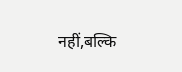नहीं,बल्कि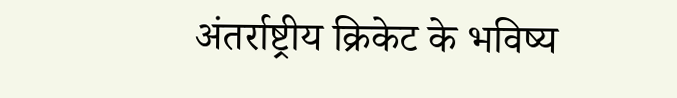अंतर्राष्ट्रीय क्रिकेट के भविष्य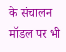के संचालन मॉडल पर भी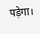पड़ेगा।